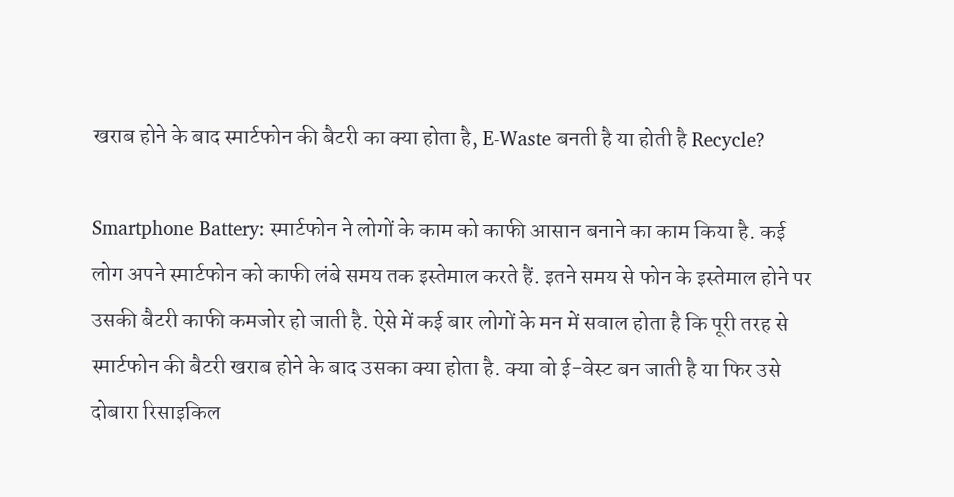खराब होने के बाद स्मार्टफोन की बैटरी का क्या होता है, E-Waste बनती है या होती है Recycle?

Smartphone Battery: स्मार्टफोन ने लोगों के काम को काफी आसान बनाने का काम किया है. कई लोग अपने स्मार्टफोन को काफी लंबे समय तक इस्तेमाल करते हैं. इतने समय से फोन के इस्तेमाल होने पर उसकी बैटरी काफी कमजोर हो जाती है. ऐसे में कई बार लोगों के मन में सवाल होता है कि पूरी तरह से स्मार्टफोन की बैटरी खराब होने के बाद उसका क्या होता है. क्या वो ई-वेस्ट बन जाती है या फिर उसे दोबारा रिसाइकिल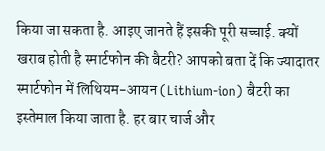किया जा सकता है. आइए जानते हैं इसकी पूरी सच्चाई. क्यों खराब होती है स्मार्टफोन की बैटरी? आपको बता दें कि ज्यादातर स्मार्टफोन में लिथियम-आयन (Lithium-ion) बैटरी का इस्तेमाल किया जाता है. हर बार चार्ज और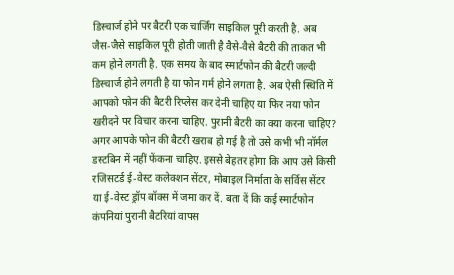डिस्चार्ज होने पर बैटरी एक चार्जिंग साइकिल पूरी करती है. अब जैस-जैसे साइकिल पूरी होती जाती है वैसे-वैसे बैटरी की ताकत भी कम होने लगती है. एक समय के बाद स्मार्टफोन की बैटरी जल्दी डिस्चार्ज होने लगती है या फोन गर्म होने लगता है. अब ऐसी स्थिति में आपको फोन की बैटरी रिप्लेस कर देनी चाहिए या फिर नया फोन खरीदने पर विचार करना चाहिए. पुरानी बैटरी का क्या करना चाहिए? अगर आपके फोन की बैटरी खराब हो गई है तो उसे कभी भी नॉर्मल डस्टबिन में नहीं फेंकना चाहिए. इससे बेहतर होगा कि आप उसे किसी रजिसटर्ड ई-वेस्ट कलेक्शन सेंटर, मोबाइल निर्माता के सर्विस सेंटर या ई-वेस्ट ड्रॉप बॉक्स में जमा कर दें. बता दें कि कई स्मार्टफोन कंपनियां पुरानी बैटरियां वापस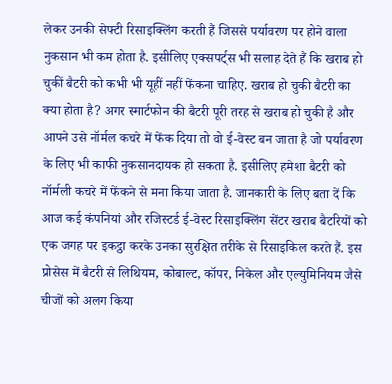लेकर उनकी सेफ्टी रिसाइक्लिंग करती हैं जिससे पर्यावरण पर होने वाला नुकसान भी कम होता है. इसीलिए एक्सपर्ट्स भी सलाह देते हैं कि खराब हो चुकीं बैटरी को कभी भी यूहीं नहीं फेंकना चाहिए. खराब हो चुकी बैटरी का क्या होता है? अगर स्मार्टफोन की बैटरी पूरी तरह से खराब हो चुकी है और आपने उसे नॉर्मल कचरे में फेंक दिया तो वो ई-वेस्ट बन जाता है जो पर्यावरण के लिए भी काफी नुकसानदायक हो सकता है. इसीलिए हमेशा बैटरी को नॉर्मली कचरे में फेंकने से मना किया जाता है. जानकारी के लिए बता दें कि आज कई कंपनियां और रजिस्टर्ड ई-वेस्ट रिसाइक्लिंग सेंटर खराब बैटरियों को एक जगह पर इकट्ठा करके उनका सुरक्षित तरीके से रिसाइकिल करते हैं. इस प्रोसेस में बैटरी से लिथियम, कोबाल्ट, कॉपर, निकेल और एल्युमिनियम जैसे चीजों को अलग किया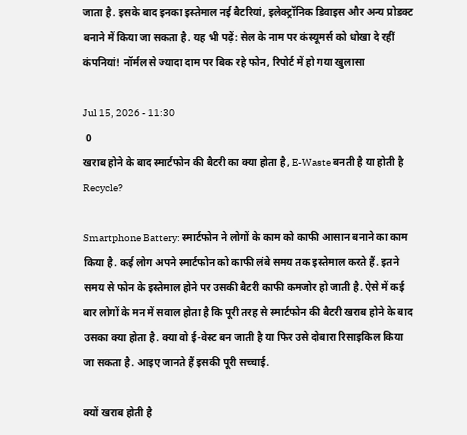जाता है. इसके बाद इनका इस्तेमाल नई बैटरियां, इलेक्ट्रॉनिक डिवाइस और अन्य प्रोडक्ट बनाने में किया जा सकता है. यह भी पढ़ें: सेल के नाम पर कंस्यूमर्स को धोखा दे रहीं कंपनियां! नॉर्मल से ज्यादा दाम पर बिक रहे फोन, रिपोर्ट में हो गया खुलासा

Jul 15, 2026 - 11:30
 0
खराब होने के बाद स्मार्टफोन की बैटरी का क्या होता है, E-Waste बनती है या होती है Recycle?

Smartphone Battery: स्मार्टफोन ने लोगों के काम को काफी आसान बनाने का काम किया है. कई लोग अपने स्मार्टफोन को काफी लंबे समय तक इस्तेमाल करते हैं. इतने समय से फोन के इस्तेमाल होने पर उसकी बैटरी काफी कमजोर हो जाती है. ऐसे में कई बार लोगों के मन में सवाल होता है कि पूरी तरह से स्मार्टफोन की बैटरी खराब होने के बाद उसका क्या होता है. क्या वो ई-वेस्ट बन जाती है या फिर उसे दोबारा रिसाइकिल किया जा सकता है. आइए जानते हैं इसकी पूरी सच्चाई.

क्यों खराब होती है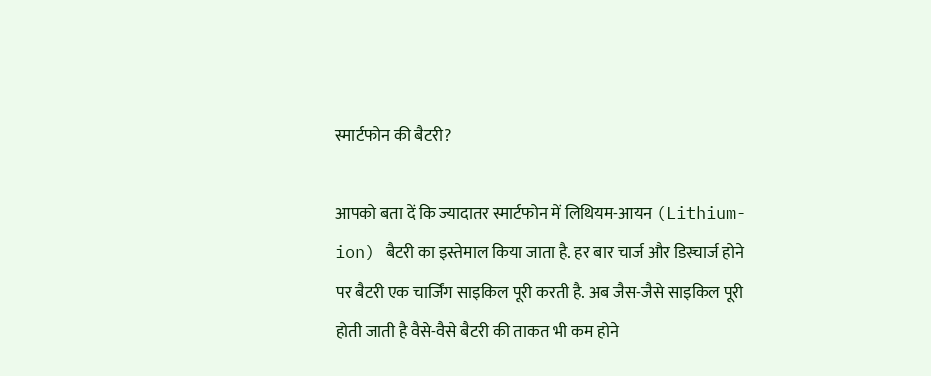स्मार्टफोन की बैटरी?

आपको बता दें कि ज्यादातर स्मार्टफोन में लिथियम-आयन (Lithium-ion) बैटरी का इस्तेमाल किया जाता है. हर बार चार्ज और डिस्चार्ज होने पर बैटरी एक चार्जिंग साइकिल पूरी करती है. अब जैस-जैसे साइकिल पूरी होती जाती है वैसे-वैसे बैटरी की ताकत भी कम होने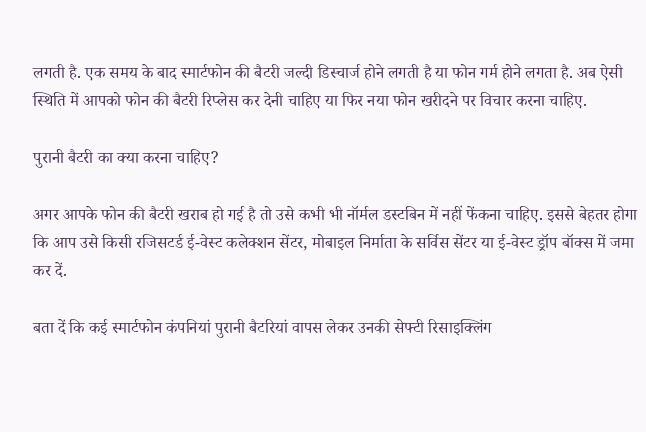लगती है. एक समय के बाद स्मार्टफोन की बैटरी जल्दी डिस्चार्ज होने लगती है या फोन गर्म होने लगता है. अब ऐसी स्थिति में आपको फोन की बैटरी रिप्लेस कर देनी चाहिए या फिर नया फोन खरीदने पर विचार करना चाहिए.

पुरानी बैटरी का क्या करना चाहिए?

अगर आपके फोन की बैटरी खराब हो गई है तो उसे कभी भी नॉर्मल डस्टबिन में नहीं फेंकना चाहिए. इससे बेहतर होगा कि आप उसे किसी रजिसटर्ड ई-वेस्ट कलेक्शन सेंटर, मोबाइल निर्माता के सर्विस सेंटर या ई-वेस्ट ड्रॉप बॉक्स में जमा कर दें.

बता दें कि कई स्मार्टफोन कंपनियां पुरानी बैटरियां वापस लेकर उनकी सेफ्टी रिसाइक्लिंग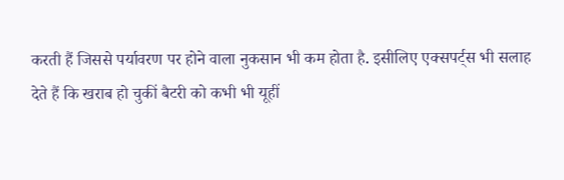करती हैं जिससे पर्यावरण पर होने वाला नुकसान भी कम होता है. इसीलिए एक्सपर्ट्स भी सलाह देते हैं कि खराब हो चुकीं बैटरी को कभी भी यूहीं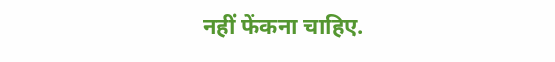नहीं फेंकना चाहिए.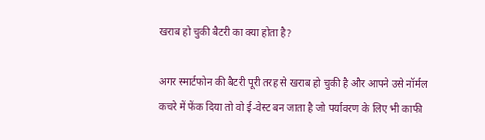खराब हो चुकी बैटरी का क्या होता है?

अगर स्मार्टफोन की बैटरी पूरी तरह से खराब हो चुकी है और आपने उसे नॉर्मल कचरे में फेंक दिया तो वो ई-वेस्ट बन जाता है जो पर्यावरण के लिए भी काफी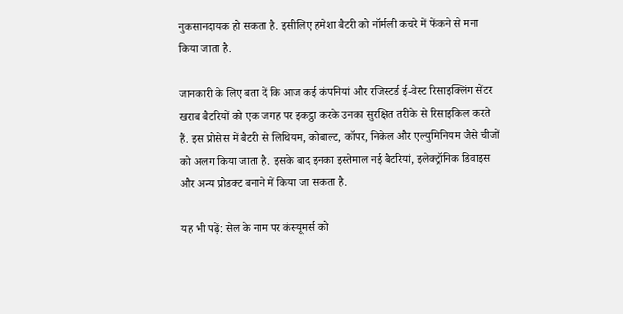नुकसानदायक हो सकता है. इसीलिए हमेशा बैटरी को नॉर्मली कचरे में फेंकने से मना किया जाता है.

जानकारी के लिए बता दें कि आज कई कंपनियां और रजिस्टर्ड ई-वेस्ट रिसाइक्लिंग सेंटर खराब बैटरियों को एक जगह पर इकट्ठा करके उनका सुरक्षित तरीके से रिसाइकिल करते हैं. इस प्रोसेस में बैटरी से लिथियम, कोबाल्ट, कॉपर, निकेल और एल्युमिनियम जैसे चीजों को अलग किया जाता है. इसके बाद इनका इस्तेमाल नई बैटरियां, इलेक्ट्रॉनिक डिवाइस और अन्य प्रोडक्ट बनाने में किया जा सकता है.

यह भी पढ़ें: सेल के नाम पर कंस्यूमर्स को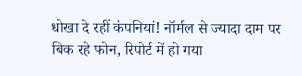धोखा दे रहीं कंपनियां! नॉर्मल से ज्यादा दाम पर बिक रहे फोन, रिपोर्ट में हो गया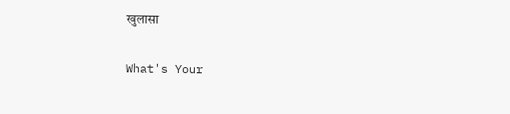खुलासा

What's Your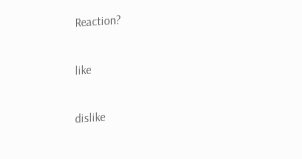Reaction?

like

dislike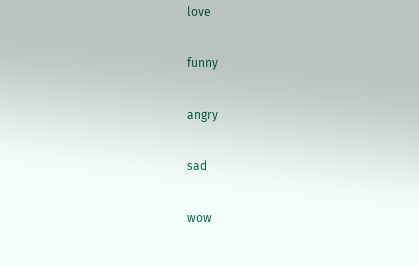love

funny

angry

sad

wow